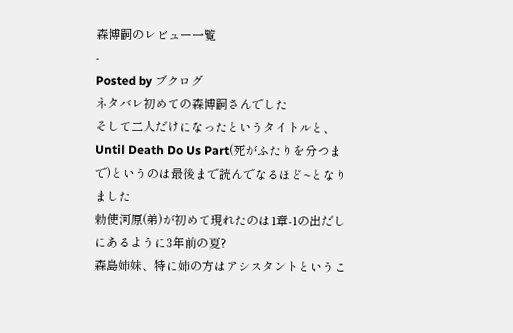森博嗣のレビュー一覧
-
Posted by ブクログ
ネタバレ初めての森博嗣さんでした
そして二人だけになったというタイトルと、Until Death Do Us Part(死がふたりを分つまで)というのは最後まで読んでなるほど~となりました
勅使河原(弟)が初めて現れたのは1章-1の出だしにあるように3年前の夏?
森島姉妹、特に姉の方はアシスタントというこ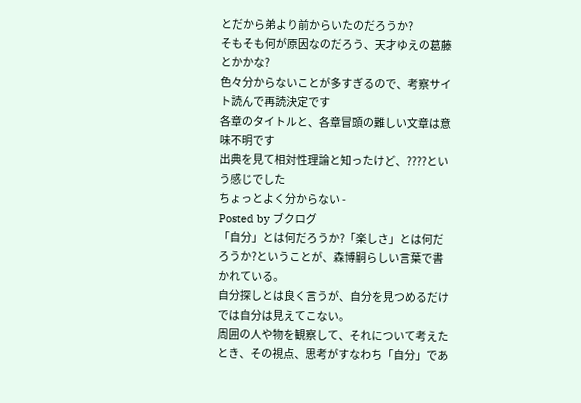とだから弟より前からいたのだろうか?
そもそも何が原因なのだろう、天才ゆえの葛藤とかかな?
色々分からないことが多すぎるので、考察サイト読んで再読決定です
各章のタイトルと、各章冒頭の難しい文章は意味不明です
出典を見て相対性理論と知ったけど、????という感じでした
ちょっとよく分からない -
Posted by ブクログ
「自分」とは何だろうか?「楽しさ」とは何だろうか?ということが、森博嗣らしい言葉で書かれている。
自分探しとは良く言うが、自分を見つめるだけでは自分は見えてこない。
周囲の人や物を観察して、それについて考えたとき、その視点、思考がすなわち「自分」であ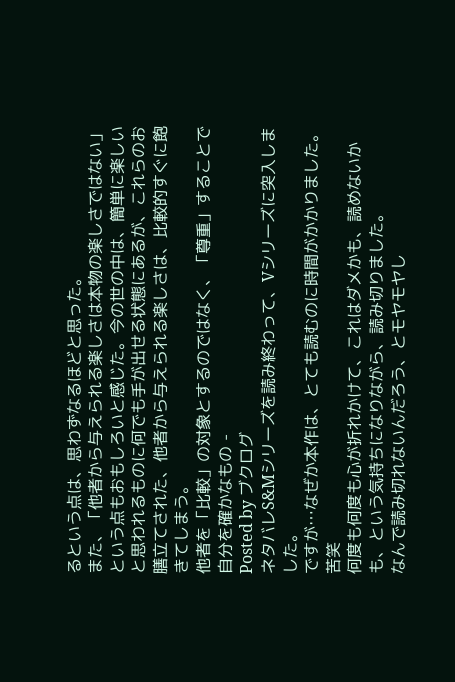るという点は、思わずなるほどと思った。
また、「他者から与えられる楽しさは本物の楽しさではない」という点もおもしろいと感じた。今の世の中は、簡単に楽しいと思われるものに何でも手が出せる状態にあるが、これらのお膳立てされた、他者から与えられる楽しさは、比較的すぐに飽きてしまう。
他者を「比較」の対象とするのではなく、「尊重」することで自分を確かなもの -
Posted by ブクログ
ネタバレS&Mシリーズを読み終わって、Vシリーズに突入しました。
ですが…なぜか本作は、とても読むのに時間がかかりました。苦笑
何度も何度も心が折れかけて、これはダメかも、読めないかも、という気持ちになりながら、読み切りました。
なんで読み切れないんだろう、とモヤモヤし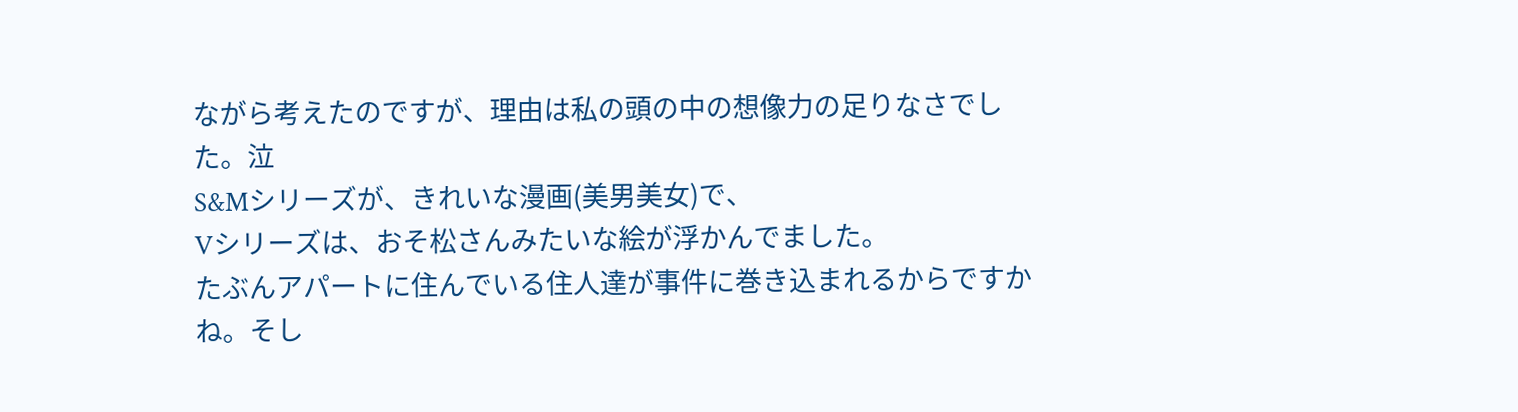ながら考えたのですが、理由は私の頭の中の想像力の足りなさでした。泣
S&Mシリーズが、きれいな漫画(美男美女)で、
Vシリーズは、おそ松さんみたいな絵が浮かんでました。
たぶんアパートに住んでいる住人達が事件に巻き込まれるからですかね。そし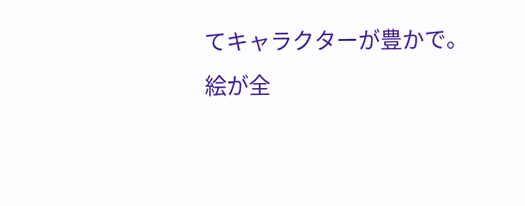てキャラクターが豊かで。
絵が全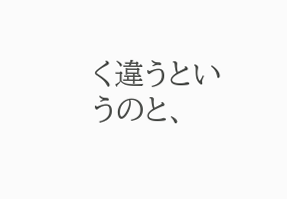く違うというのと、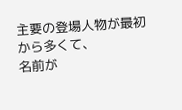主要の登場人物が最初から多くて、
名前が